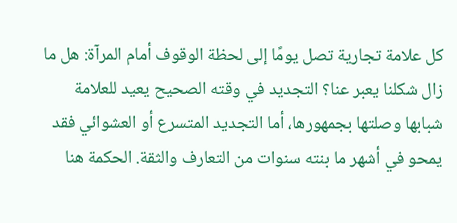كل علامة تجارية تصل يومًا إلى لحظة الوقوف أمام المرآة: هل ما زال شكلنا يعبر عنا؟ التجديد في وقته الصحيح يعيد للعلامة شبابها وصلتها بجمهورها، أما التجديد المتسرع أو العشوائي فقد يمحو في أشهر ما بنته سنوات من التعارف والثقة. الحكمة هنا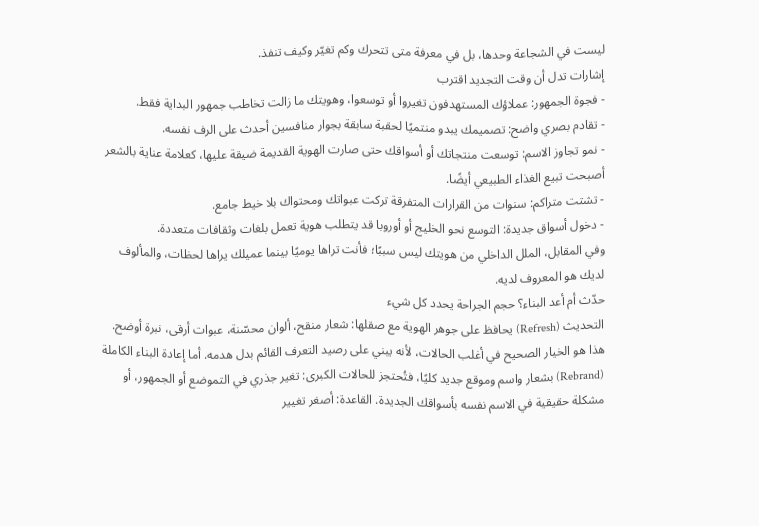ليست في الشجاعة وحدها، بل في معرفة متى تتحرك وكم تغيّر وكيف تنفذ.
إشارات تدل أن وقت التجديد اقترب
- فجوة الجمهور: عملاؤك المستهدفون تغيروا أو توسعوا، وهويتك ما زالت تخاطب جمهور البداية فقط.
- تقادم بصري واضح: تصميمك يبدو منتميًا لحقبة سابقة بجوار منافسين أحدث على الرف نفسه.
- نمو تجاوز الاسم: توسعت منتجاتك أو أسواقك حتى صارت الهوية القديمة ضيقة عليها، كعلامة عناية بالشعر أصبحت تبيع الغذاء الطبيعي أيضًا.
- تشتت متراكم: سنوات من القرارات المتفرقة تركت عبواتك ومحتواك بلا خيط جامع.
- دخول أسواق جديدة: التوسع نحو الخليج أو أوروبا قد يتطلب هوية تعمل بلغات وثقافات متعددة.
وفي المقابل، الملل الداخلي من هويتك ليس سببًا؛ فأنت تراها يوميًا بينما عميلك يراها لحظات، والمألوف لديك هو المعروف لديه.
حدّث أم أعد البناء؟ حجم الجراحة يحدد كل شيء
التحديث (Refresh) يحافظ على جوهر الهوية مع صقلها: شعار منقح، ألوان محسّنة، عبوات أرقى، نبرة أوضح. هذا هو الخيار الصحيح في أغلب الحالات، لأنه يبني على رصيد التعرف القائم بدل هدمه. أما إعادة البناء الكاملة (Rebrand) بشعار واسم وموقع جديد كليًا، فتُحتجز للحالات الكبرى: تغير جذري في التموضع أو الجمهور، أو مشكلة حقيقية في الاسم نفسه بأسواقك الجديدة. القاعدة: أصغر تغيير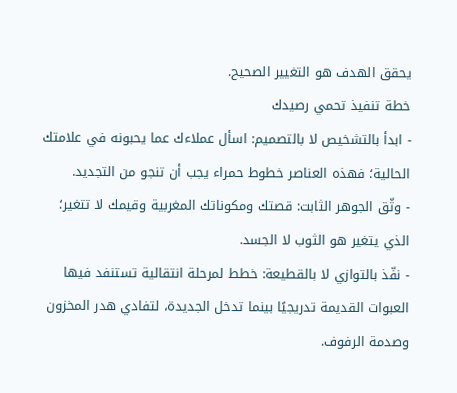يحقق الهدف هو التغيير الصحيح.
خطة تنفيذ تحمي رصيدك
- ابدأ بالتشخيص لا بالتصميم: اسأل عملاءك عما يحبونه في علامتك الحالية؛ فهذه العناصر خطوط حمراء يجب أن تنجو من التجديد.
- وثّق الجوهر الثابت: قصتك ومكوناتك المغربية وقيمك لا تتغير؛ الذي يتغير هو الثوب لا الجسد.
- نفّذ بالتوازي لا بالقطيعة: خطط لمرحلة انتقالية تستنفد فيها العبوات القديمة تدريجيًا بينما تدخل الجديدة، لتفادي هدر المخزون وصدمة الرفوف.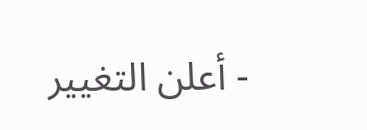- أعلن التغيير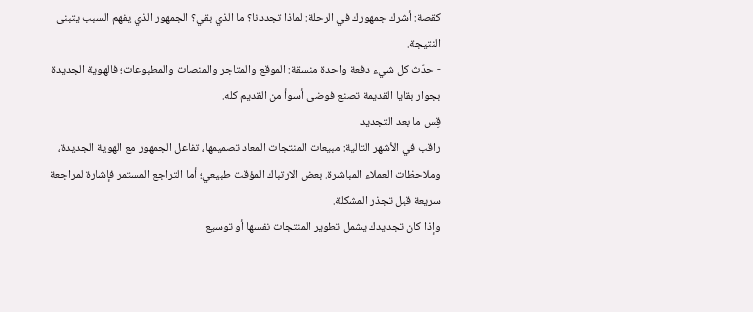كقصة: أشرك جمهورك في الرحلة: لماذا تجددنا؟ ما الذي بقي؟ الجمهور الذي يفهم السبب يتبنى النتيجة.
- حدّث كل شيء دفعة واحدة منسقة: الموقع والمتاجر والمنصات والمطبوعات؛ فالهوية الجديدة بجوار بقايا القديمة تصنع فوضى أسوأ من القديم كله.
قِس ما بعد التجديد
راقب في الأشهر التالية: مبيعات المنتجات المعاد تصميمها، تفاعل الجمهور مع الهوية الجديدة، وملاحظات العملاء المباشرة. بعض الارتباك المؤقت طبيعي؛ أما التراجع المستمر فإشارة لمراجعة سريعة قبل تجذر المشكلة.
وإذا كان تجديدك يشمل تطوير المنتجات نفسها أو توسيع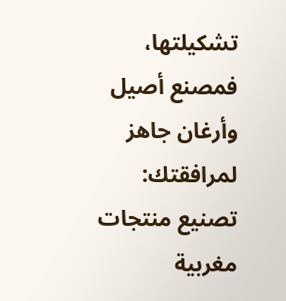تشكيلتها، فمصنع أصيل وأرغان جاهز لمرافقتك: تصنيع منتجات مغربية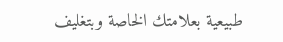طبيعية بعلامتك الخاصة وبتغليف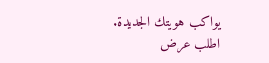يواكب هويتك الجديدة. اطلب عرض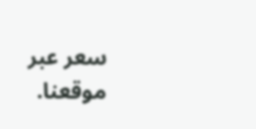سعر عبر موقعنا.